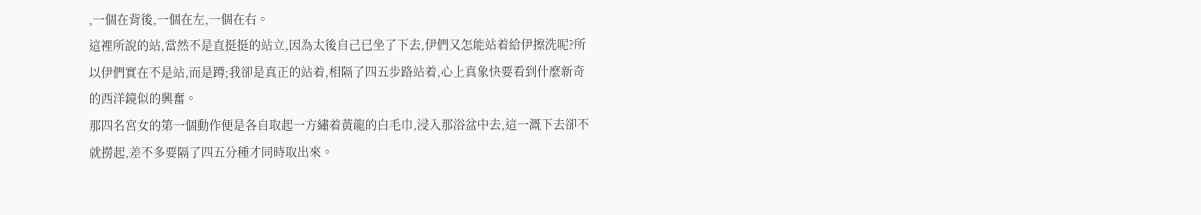,一個在背後,一個在左,一個在右。
這裡所說的站,當然不是直挺挺的站立,因為太後自己已坐了下去,伊們又怎能站着給伊擦洗呢?所以伊們實在不是站,而是蹲;我卻是真正的站着,相隔了四五步路站着,心上真象快要看到什麼新奇的西洋鏡似的興奮。
那四名宮女的第一個動作便是各自取起一方繡着黃龍的白毛巾,浸入那浴盆中去,這一溉下去卻不就撈起,差不多要隔了四五分種才同時取出來。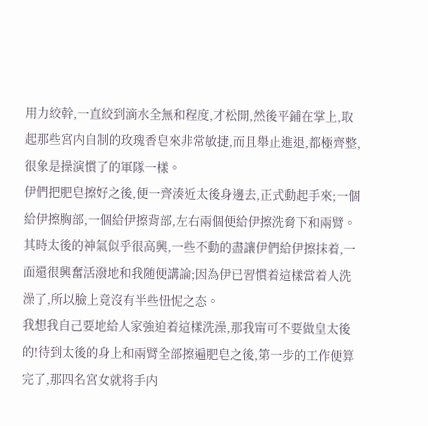用力絞幹,一直絞到滴水全無和程度,才松開,然後平鋪在掌上,取起那些宮内自制的玫瑰香皂來非常敏捷,而且舉止進退,都極齊整,很象是操演慣了的軍隊一樣。
伊們把肥皂擦好之後,便一齊湊近太後身邊去,正式動起手來;一個給伊擦胸部,一個給伊擦背部,左右兩個便給伊擦洗脅下和兩臂。
其時太後的神氣似乎很高興,一些不動的盡讓伊們給伊擦抹着,一面還很興奮活潑地和我随便講論;因為伊已習慣着這樣當着人洗澡了,所以臉上竟沒有半些忸怩之态。
我想我自己要地給人家強迫着這樣洗澡,那我甯可不要做皇太後的!待到太後的身上和兩臂全部擦遍肥皂之後,第一步的工作便算完了,那四名宮女就将手内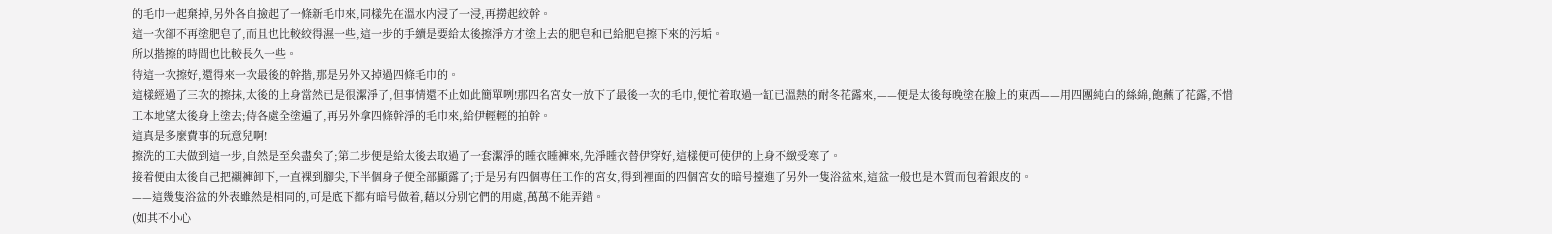的毛巾一起棄掉,另外各自撿起了一條新毛巾來,同樣先在溫水内浸了一浸,再撈起絞幹。
這一次卻不再塗肥皂了,而且也比較絞得濕一些,這一步的手續是要給太後擦淨方才塗上去的肥皂和已給肥皂擦下來的污垢。
所以揩擦的時間也比較長久一些。
待這一次擦好,還得來一次最後的幹揩,那是另外又掉過四條毛巾的。
這樣經過了三次的擦抹,太後的上身當然已是很潔淨了,但事情還不止如此簡單咧!那四名宮女一放下了最後一次的毛巾,便忙着取過一缸已溫熱的耐冬花露來,——便是太後每晚塗在臉上的東西——用四團純白的絲綿,飽蘸了花露,不惜工本地望太後身上塗去;侍各處全塗遍了,再另外拿四條幹淨的毛巾來,給伊輕輕的拍幹。
這真是多麼費事的玩意兒啊!
擦洗的工夫做到這一步,自然是至矣盡矣了;第二步便是給太後去取過了一套潔淨的睡衣睡褲來,先淨睡衣替伊穿好,這樣便可使伊的上身不緻受寒了。
接着便由太後自己把襯褲卸下,一直裸到腳尖,下半個身子便全部顯露了;于是另有四個專任工作的宮女,得到裡面的四個宮女的暗号擡進了另外一隻浴盆來,這盆一般也是木質而包着銀皮的。
——這幾隻浴盆的外表雖然是相同的,可是底下都有暗号做着,藉以分别它們的用處,萬萬不能弄錯。
(如其不小心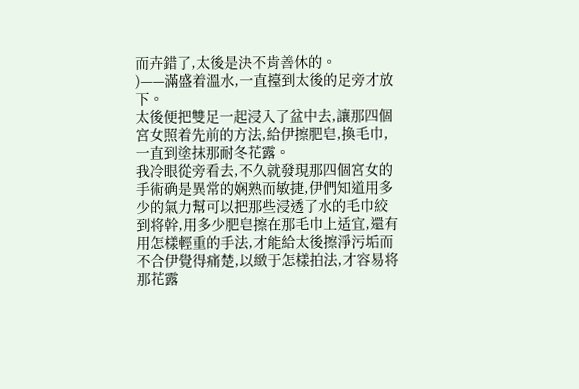而卉錯了,太後是決不肯善休的。
)——滿盛着溫水,一直擡到太後的足旁才放下。
太後便把雙足一起浸入了盆中去,讓那四個宮女照着先前的方法,給伊擦肥皂,換毛巾,一直到塗抹那耐冬花露。
我冷眼從旁看去,不久就發現那四個宮女的手術确是異常的娴熟而敏捷,伊們知道用多少的氣力幫可以把那些浸透了水的毛巾絞到将幹,用多少肥皂擦在那毛巾上适宜,還有用怎樣輕重的手法,才能給太後擦淨污垢而不合伊覺得痛楚,以緻于怎樣拍法,才容易将那花露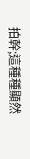拍幹;這種種顯然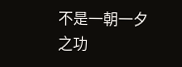不是一朝一夕之功